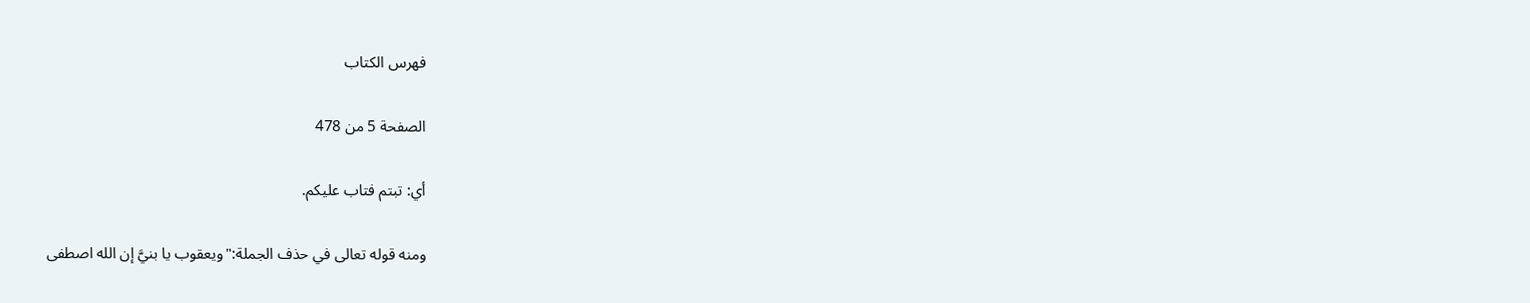فهرس الكتاب

الصفحة 5 من 478

أي: تبتم فتاب عليكم.

ومنه قوله تعالى في حذف الجملة:"ويعقوب يا بنيَّ إن الله اصطفى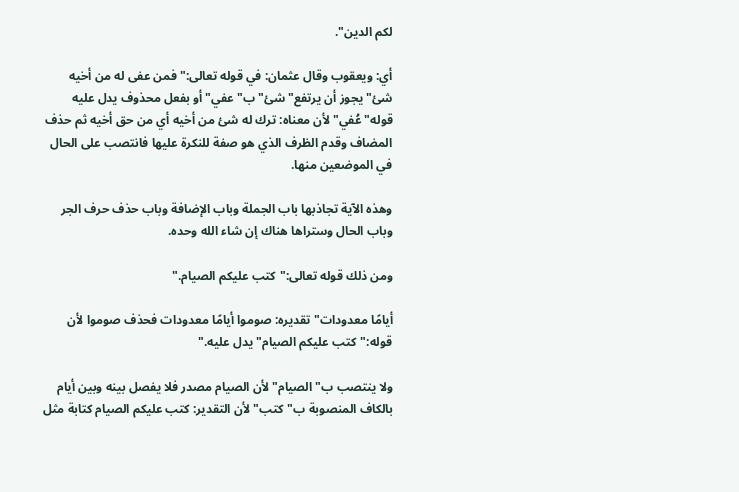لكم الدين".

أي: ويعقوب وقال عثمان: في قوله تعالى:"فمن عفى له من أخيه شئ"يجوز أن يرتفع"شئ"ب"عفي"أو بفعل محذوف يدل عليه قوله"عُفي"لأن معناه: ترك له شئ من أخيه أي من حق أخيه ثم حذف المضاف وقدم الظرف الذي هو صفة للنكرة عليها فانتصب على الحال في الموضعين منها.

وهذه الآية تجاذبها باب الجملة وباب الإضافة وباب حذف حرف الجر وباب الحال وستراها هناك إن شاء الله وحده.

ومن ذلك قوله تعالى:"كتب عليكم الصيام."

أيامًا معدودات"تقديره: صوموا أيامًا معدودات فحذف صوموا لأن قوله:"كتب عليكم الصيام"يدل عليه."

ولا ينتصب ب"الصيام"لأن الصيام مصدر فلا يفصل بينه وبين أيام بالكاف المنصوبة ب"كتب"لأن التقدير: كتب عليكم الصيام كتابة مثل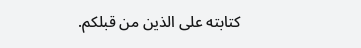كتابته على الذين من قبلكم.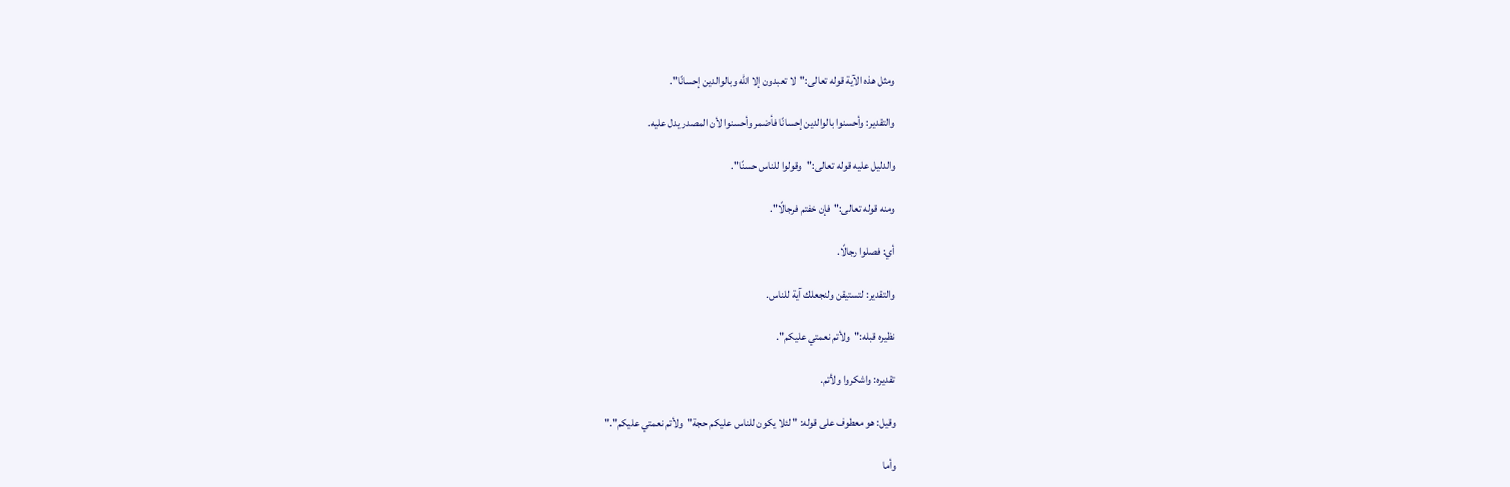ومثل هذه الآية قوله تعالى:"لا تعبدون إلا الله وبالوالدين إحسانًا".

والتقدير: وأحسنوا بالوالدين إحسانًا فأضمر وأحسنوا لأن المصدر يدل عليه.

والدليل عليه قوله تعالى:"وقولوا للناس حسنًا".

ومنه قوله تعالى:"فإن خفتم فرجالًا".

أي: فصلوا رجالًا.

والتقدير: لتستيقن ولنجعلك آية للناس.

نظيره قبله:"ولأتم نعمتي عليكم".

تقديره: واشكروا ولأتم.

وقيل: هو معطوف على قوله: " لئلا يكون للناس عليكم حجة"ولأتم نعمتي عليكم"."

وأما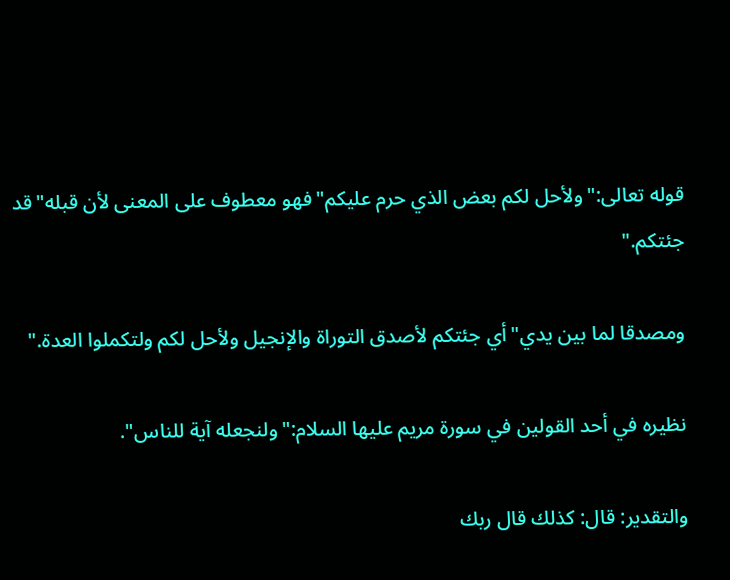قوله تعالى:"ولأحل لكم بعض الذي حرم عليكم"فهو معطوف على المعنى لأن قبله"قد جئتكم."

ومصدقا لما بين يدي"أي جئتكم لأصدق التوراة والإنجيل ولأحل لكم ولتكملوا العدة."

نظيره في أحد القولين في سورة مريم عليها السلام:"ولنجعله آية للناس".

والتقدير: قال: كذلك قال ربك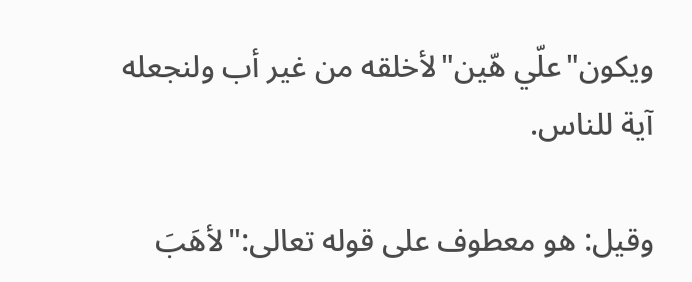ويكون"علّي هّين"لأخلقه من غير أب ولنجعله آية للناس.

وقيل: هو معطوف على قوله تعالى:"لأهَبَ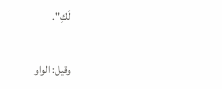لَكِ".

وقيل: الواو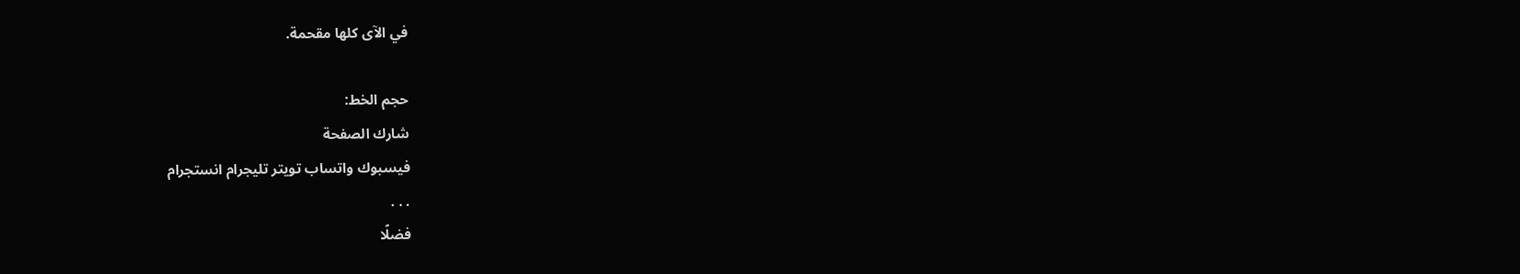في الآى كلها مقحمة.

حجم الخط:
شارك الصفحة
فيسبوك واتساب تويتر تليجرام انستجرام
. . .
فضلًا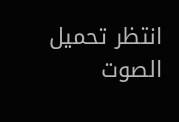انتظر تحميل الصوت